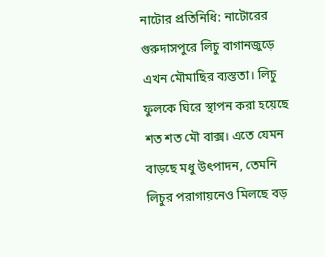নাটোর প্রতিনিধি: নাটোরের গুরুদাসপুরে লিচু বাগানজুড়ে এখন মৌমাছির ব্যস্ততা। লিচু ফুলকে ঘিরে স্থাপন করা হয়েছে শত শত মৌ বাক্স। এতে যেমন বাড়ছে মধু উৎপাদন, তেমনি লিচুর পরাগায়নেও মিলছে বড়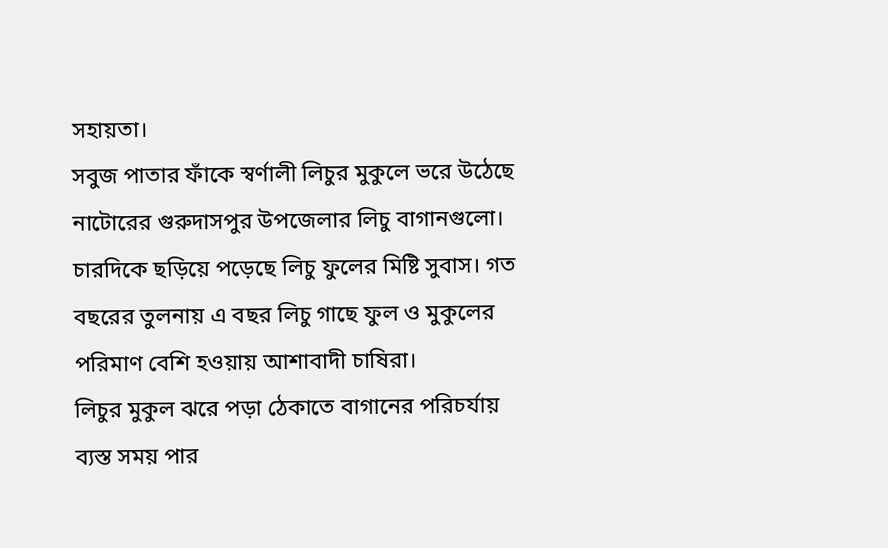সহায়তা।
সবুজ পাতার ফাঁকে স্বর্ণালী লিচুর মুকুলে ভরে উঠেছে নাটোরের গুরুদাসপুর উপজেলার লিচু বাগানগুলো। চারদিকে ছড়িয়ে পড়েছে লিচু ফুলের মিষ্টি সুবাস। গত বছরের তুলনায় এ বছর লিচু গাছে ফুল ও মুকুলের পরিমাণ বেশি হওয়ায় আশাবাদী চাষিরা।
লিচুর মুকুল ঝরে পড়া ঠেকাতে বাগানের পরিচর্যায় ব্যস্ত সময় পার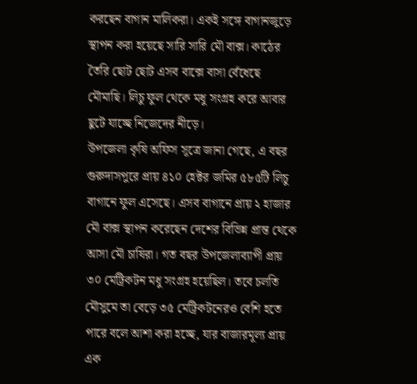করছেন বাগান মালিকরা। একই সঙ্গে বাগানজুড়ে স্থাপন করা হয়েছে সারি সারি মৌ বাক্স। কাঠের তৈরি ছোট ছোট এসব বাক্সে বাসা বেঁধেছে মৌমাছি। লিচু ফুল থেকে মধু সংগ্রহ করে আবার ছুটে যাচ্ছে নিজেদের নীড়ে।
উপজেলা কৃষি অফিস সূত্রে জানা গেছে, এ বছর গুরুদাসপুরে প্রায় ৪১০ হেক্টর জমির ৫৮৫টি লিচু বাগানে ফুল এসেছে। এসব বাগানে প্রায় ২ হাজার মৌ বাক্স স্থাপন করেছেন দেশের বিভিন্ন প্রান্ত থেকে আসা মৌ চাষিরা। গত বছর উপজেলাব্যাপী প্রায় ৩০ মেট্রিকটন মধু সংগ্রহ হয়েছিল। তবে চলতি মৌসুমে তা বেড়ে ৩৫ মেট্রিকটনেরও বেশি হতে পারে বলে আশা করা হচ্ছে, যার বাজারমূল্য প্রায় এক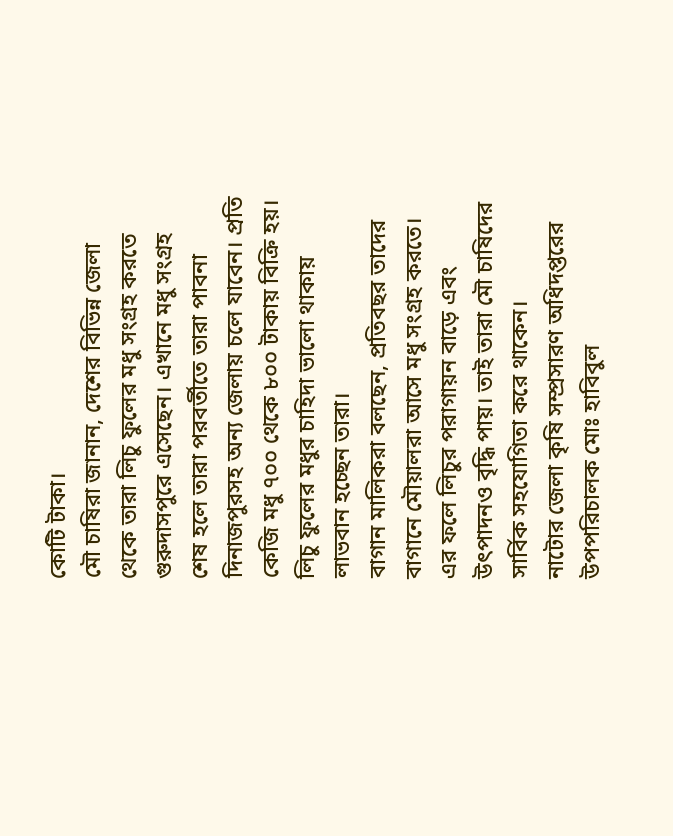কোটি টাকা।
মৌ চাষিরা জানান, দেশের বিভিন্ন জেলা থেকে তারা লিচু ফুলের মধু সংগ্রহ করতে গুরুদাসপুরে এসেছেন। এখানে মধু সংগ্রহ শেষ হলে তারা পরবর্তীতে তারা পাবনা দিনাজপুরসহ অন্য জেলায় চলে যাবেন। প্রতি কেজি মধু ৭০০ থেকে ৮০০ টাকায় বিক্রি হয়। লিচু ফুলের মধুর চাহিদা ভালো থাকায় লাভবান হচ্ছেন তারা।
বাগান মালিকরা বলছেন, প্রতিবছর তাদের বাগানে মৌয়ালরা আসে মধু সংগ্রহ করতে। এর ফলে লিচুর পরাগায়ন বাড়ে এবং উৎপাদনও বৃদ্ধি পায়। তাই তারা মৌ চাষিদের সার্বিক সহযোগিতা করে থাকেন।
নাটোর জেলা কৃষি সম্প্রসারণ অধিদপ্তরের উপপরিচালক মোঃ হাবিবুল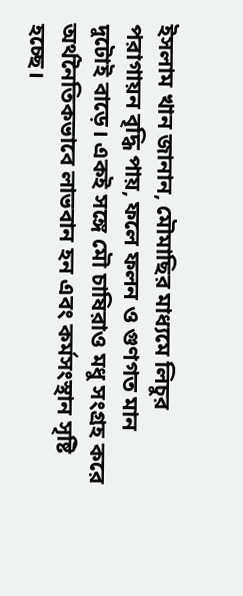ইসলাম খান জানান, মৌমাছির মাধ্যমে লিচুর পরাগায়ন বৃদ্ধি পায়, ফলে ফলন ও গুণগত মান দুটোই বাড়ে। একই সঙ্গে মৌ চাষিরাও মধু সংগ্রহ করে অর্থনৈতিকভাবে লাভবান হন এবং কর্মসংস্থান সৃষ্টি হচ্ছে।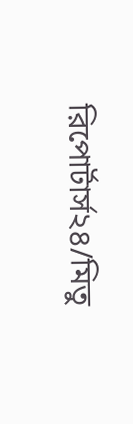রিপোর্টার্স২৪/মিতু